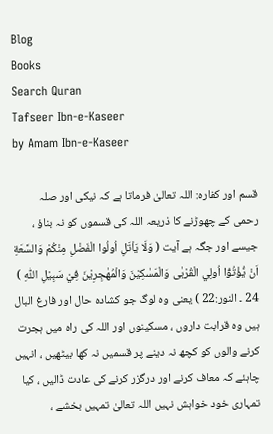Blog
Books
Search Quran
Tafseer Ibn-e-Kaseer
by Amam Ibn-e-Kaseer

قسم اور کفارہ: اللہ تعالیٰ فرماتا ہے کہ نیکی اور صلہ رحمی کے چھوڑنے کا ذریعہ اللہ کی قسموں کو نہ بناؤ ، جیسے اور جگہ ہے آیت ( وَلَا يَاْتَلِ اُولُوا الْفَضْلِ مِنْكُمْ وَالسَّعَةِ اَنْ يُّؤْتُوْٓا اُولِي الْقُرْبٰى وَالْمَسٰكِيْنَ وَالْمُهٰجِرِيْنَ فِيْ سَبِيْلِ اللّٰهِ ) 24 ۔ النور:22 ) یعنی وہ لوگ جو کشادہ حال اور فارغ البال ہیں وہ قرابت داروں ، مسکینوں اور اللہ کی راہ میں ہجرت کرنے والوں کو کچھ نہ دینے پر قسمیں نہ کھا بیٹھیں ، انہیں چاہئے کہ معاف کرنے اور درگزر کرنے کی عادت ڈالیں ، کیا تمہاری خود خواہش نہیں اللہ تعالیٰ تمہیں بخشے ،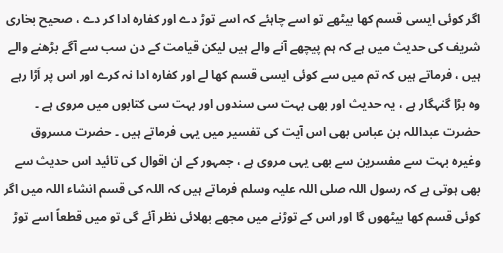اگر کوئی ایسی قسم کھا بیٹھے تو اسے چاہئے کہ اسے توڑ دے اور کفارہ ادا کر دے ، صحیح بخاری شریف کی حدیث میں ہے کہ ہم پیچھے آنے والے ہیں لیکن قیامت کے دن سب سے آگے بڑھنے والے ہیں ، فرماتے ہیں کہ تم میں سے کوئی ایسی قسم کھا لے اور کفارہ ادا نہ کرے اور اس پر اَڑا رہے وہ بڑا گنہگار ہے ، یہ حدیث اور بھی بہت سی سندوں اور بہت سی کتابوں میں مروی ہے ۔ حضرت عبداللہ بن عباس بھی اس آیت کی تفسیر میں یہی فرماتے ہیں ۔ حضرت مسروق وغیرہ بہت سے مفسرین سے بھی یہی مروی ہے ، جمہور کے ان اقوال کی تائید اس حدیث سے بھی ہوتی ہے کہ رسول اللہ صلی اللہ علیہ وسلم فرماتے ہیں کہ اللہ کی قسم انشاء اللہ میں اگر کوئی قسم کھا بیٹھوں گا اور اس کے توڑنے میں مجھے بھلائی نظر آئے گی تو میں قطعاً اسے توڑ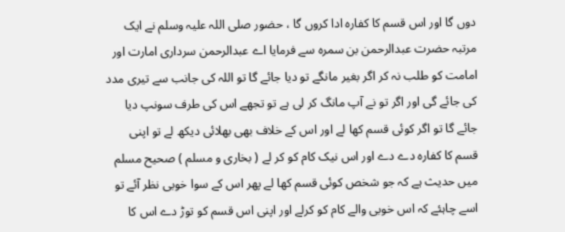دوں گا اور اس قسم کا کفارہ ادا کروں گا ، حضور صلی اللہ علیہ وسلم نے ایک مرتبہ حضرت عبدالرحمن بن سمرہ سے فرمایا اے عبدالرحمن سرداری امارت اور امامت کو طلب نہ کر اگر بغیر مانگے تو دیا جائے گا تو اللہ کی جانب سے تیری مدد کی جائے گی اور اگر تو نے آپ مانگ کر لی ہے تو تجھے اس کی طرف سونپ دیا جائے گا تو اگر کوئی قسم کھا لے اور اس کے خلاف بھی بھلائی دیکھ لے تو اپنی قسم کا کفارہ دے دے اور اس نیک کام کو کر لے ( بخاری و مسلم ) صحیح مسلم میں حدیث ہے کہ جو شخص کوئی قسم کھا لے پھر اس کے سوا خوبی نظر آئے تو اسے چاہئے کہ اس خوبی والے کام کو کرلے اور اپنی اس قسم کو توڑ دے اس کا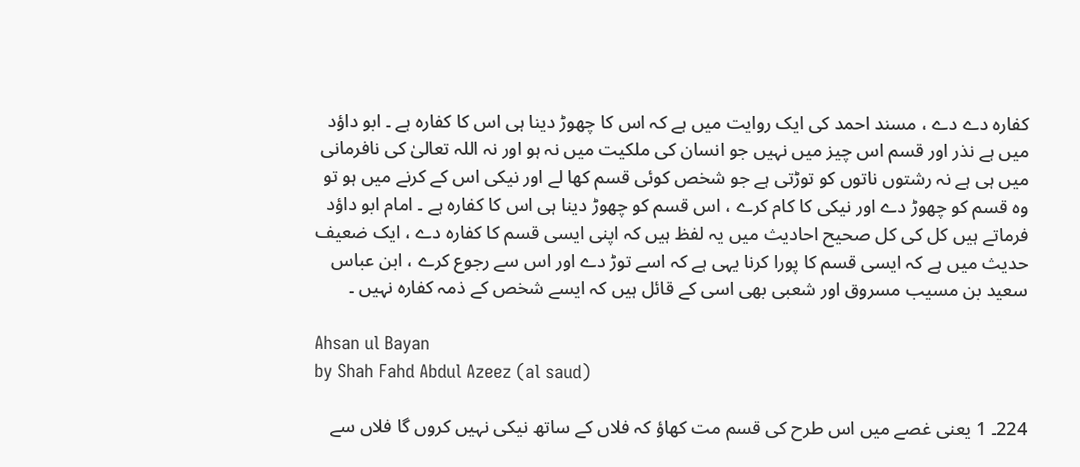کفارہ دے دے ، مسند احمد کی ایک روایت میں ہے کہ اس کا چھوڑ دینا ہی اس کا کفارہ ہے ۔ ابو داؤد میں ہے نذر اور قسم اس چیز میں نہیں جو انسان کی ملکیت میں نہ ہو اور نہ اللہ تعالیٰ کی نافرمانی میں ہی ہے نہ رشتوں ناتوں کو توڑتی ہے جو شخص کوئی قسم کھا لے اور نیکی اس کے کرنے میں ہو تو وہ قسم کو چھوڑ دے اور نیکی کا کام کرے ، اس قسم کو چھوڑ دینا ہی اس کا کفارہ ہے ۔ امام ابو داؤد فرماتے ہیں کل کی کل صحیح احادیث میں یہ لفظ ہیں کہ اپنی ایسی قسم کا کفارہ دے ، ایک ضعیف حدیث میں ہے کہ ایسی قسم کا پورا کرنا یہی ہے کہ اسے توڑ دے اور اس سے رجوع کرے ، ابن عباس سعید بن مسیب مسروق اور شعبی بھی اسی کے قائل ہیں کہ ایسے شخص کے ذمہ کفارہ نہیں ۔

Ahsan ul Bayan
by Shah Fahd Abdul Azeez (al saud)

224۔ 1 یعنی غصے میں اس طرح کی قسم مت کھاؤ کہ فلاں کے ساتھ نیکی نہیں کروں گا فلاں سے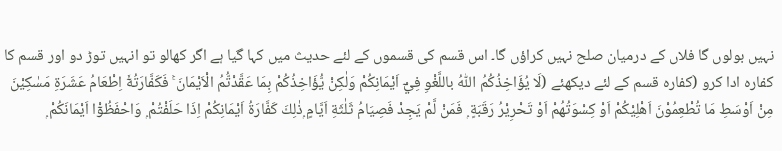نہیں بولوں گا فلاں کے درمیان صلح نہیں کراؤں گا۔ اس قسم کی قسموں کے لئے حدیث میں کہا گیا ہے اگر کھالو تو انہیں توڑ دو اور قسم کا کفارہ ادا کرو (کفارہ قسم کے لئے دیکھئے (لَا يُؤَاخِذُكُمُ اللّٰهُ باللَّغْوِ فِيْٓ اَيْمَانِكُمْ وَلٰكِنْ يُّؤَاخِذُكُمْ بِمَا عَقَّدْتُّمُ الْاَيْمَانَ ۚ فَكَفَّارَتُهٗٓ اِطْعَامُ عَشَرَةِ مَسٰكِيْنَ مِنْ اَوْسَطِ مَا تُطْعِمُوْنَ اَهْلِيْكُمْ اَوْ كِسْوَتُهُمْ اَوْ تَحْرِيْرُ رَقَبَةٍ ۭ فَمَنْ لَّمْ يَجِدْ فَصِيَامُ ثَلٰثَةِ اَيَّامٍ ۭذٰلِكَ كَفَّارَةُ اَيْمَانِكُمْ اِذَا حَلَفْتُمْ ۭ وَاحْفَظُوْٓا اَيْمَانَكُمْ ۭ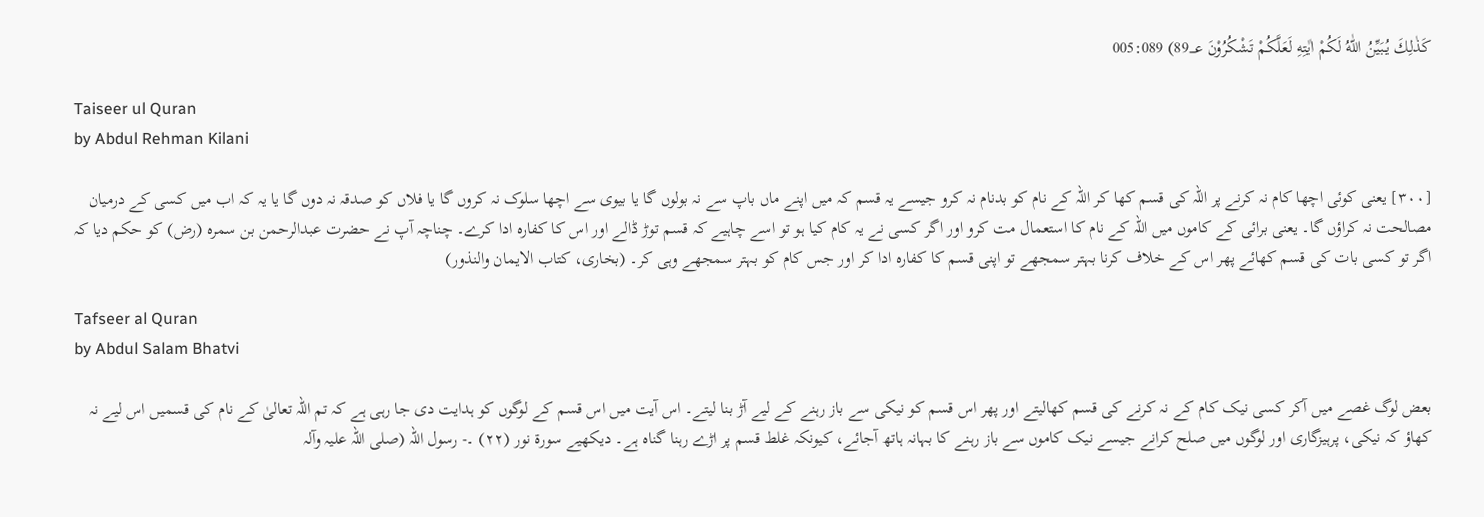كَذٰلِكَ يُبَيِّنُ اللّٰهُ لَكُمْ اٰيٰتِهِ لَعَلَّكُمْ تَشْكُرُوْنَ 89؀) 005:089

Taiseer ul Quran
by Abdul Rehman Kilani

[٣٠٠] یعنی کوئی اچھا کام نہ کرنے پر اللہ کی قسم کھا کر اللہ کے نام کو بدنام نہ کرو جیسے یہ قسم کہ میں اپنے ماں باپ سے نہ بولوں گا یا بیوی سے اچھا سلوک نہ کروں گا یا فلاں کو صدقہ نہ دوں گا یا یہ کہ اب میں کسی کے درمیان مصالحت نہ کراؤں گا۔ یعنی برائی کے کاموں میں اللہ کے نام کا استعمال مت کرو اور اگر کسی نے یہ کام کیا ہو تو اسے چاہیے کہ قسم توڑ ڈالے اور اس کا کفارہ ادا کرے۔ چناچہ آپ نے حضرت عبدالرحمن بن سمرہ (رض) کو حکم دیا کہ اگر تو کسی بات کی قسم کھائے پھر اس کے خلاف کرنا بہتر سمجھے تو اپنی قسم کا کفارہ ادا کر اور جس کام کو بہتر سمجھے وہی کر۔ (بخاری، کتاب الایمان والنذور)

Tafseer al Quran
by Abdul Salam Bhatvi

بعض لوگ غصے میں آکر کسی نیک کام کے نہ کرنے کی قسم کھالیتے اور پھر اس قسم کو نیکی سے باز رہنے کے لیے آڑ بنا لیتے۔ اس آیت میں اس قسم کے لوگوں کو ہدایت دی جا رہی ہے کہ تم اللہ تعالیٰ کے نام کی قسمیں اس لیے نہ کھاؤ کہ نیکی، پرہیزگاری اور لوگوں میں صلح کرانے جیسے نیک کاموں سے باز رہنے کا بہانہ ہاتھ آجائے، کیونکہ غلط قسم پر اڑے رہنا گناہ ہے۔ دیکھیے سورة نور (٢٢) ۔- رسول اللہ (صلی اللہ علیہ وآلہ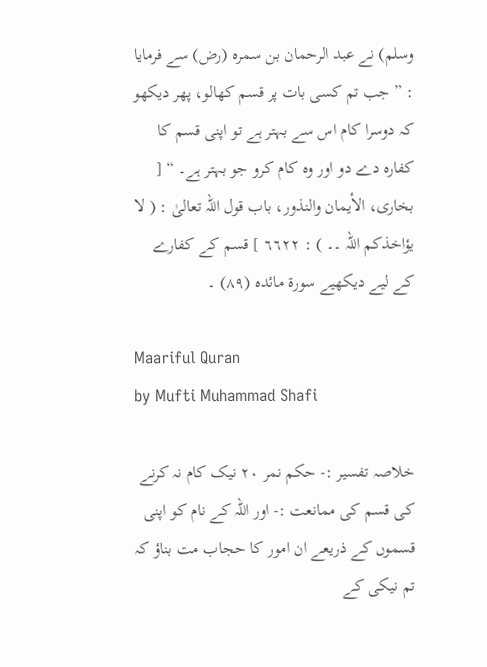وسلم) نے عبد الرحمان بن سمرہ (رض) سے فرمایا : ” جب تم کسی بات پر قسم کھالو، پھر دیکھو کہ دوسرا کام اس سے بہتر ہے تو اپنی قسم کا کفارہ دے دو اور وہ کام کرو جو بہتر ہے۔ “ [ بخاری، الأیمان والنذور، باب قول اللہ تعالیٰ : ( لا یؤاخذکم اللہ ۔۔ ) : ٦٦٢٢ ] قسم کے کفارے کے لیے دیکھیے سورة مائدہ (٨٩) ۔

Maariful Quran
by Mufti Muhammad Shafi

خلاصہ تفسیر :- حکم نمر ٢٠ نیک کام نہ کرنے کی قسم کی ممانعت :- اور اللہ کے نام کو اپنی قسموں کے ذریعے ان امور کا حجاب مت بناؤ کہ تم نیکی کے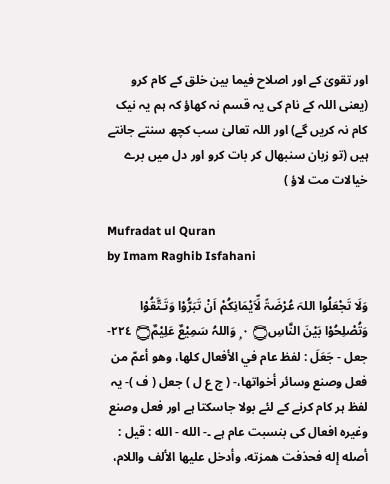اور تقویٰ کے اور اصلاح فیما بین خلق کے کام کرو (یعنی اللہ کے نام کی یہ قسم نہ کھاؤ کہ ہم یہ نیک کام نہ کریں گے) اور اللہ تعالیٰ سب کچھ سنتے جانتے ہیں (تو زبان سنبھال کر بات کرو اور دل میں برے خیالات مت لاؤ )

Mufradat ul Quran
by Imam Raghib Isfahani

وَلَا تَجْعَلُوا اللہَ عُرْضَۃً لِّاَيْمَانِكُمْ اَنْ تَبَرُّوْا وَتَـتَّقُوْا وَتُصْلِحُوْا بَيْنَ النَّاسِ۝ ٠ ۭ وَاللہُ سَمِيْعٌ عَلِيْمٌ۝ ٢٢٤- جعل - جَعَلَ : لفظ عام في الأفعال کلها، وهو أعمّ من فعل وصنع وسائر أخواتها،- ( ج ع ل ) جعل ( ف )- یہ لفظ ہر کام کرنے کے لئے بولا جاسکتا ہے اور فعل وصنع وغیرہ افعال کی بنسبت عام ہے ۔- الله - الله : قيل : أصله إله فحذفت همزته، وأدخل عليها الألف واللام،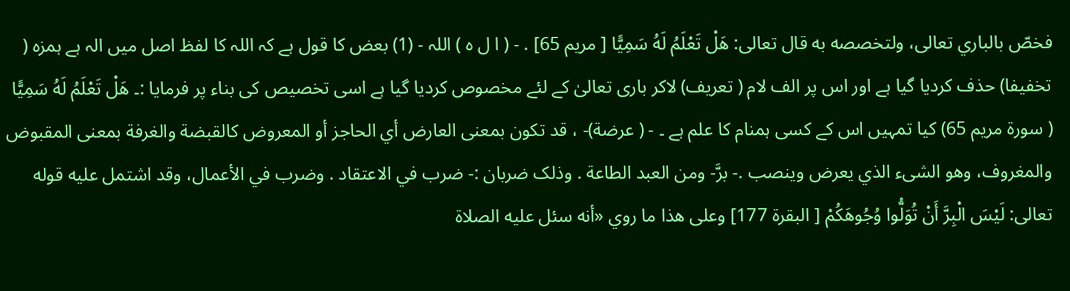فخصّ بالباري تعالی، ولتخصصه به قال تعالی: هَلْ تَعْلَمُ لَهُ سَمِيًّا [ مریم 65] . - ( ا ل ہ ) اللہ - (1) بعض کا قول ہے کہ اللہ کا لفظ اصل میں الہ ہے ہمزہ ( تخفیفا) حذف کردیا گیا ہے اور اس پر الف لام ( تعریف) لاکر باری تعالیٰ کے لئے مخصوص کردیا گیا ہے اسی تخصیص کی بناء پر فرمایا :۔ هَلْ تَعْلَمُ لَهُ سَمِيًّا ( سورة مریم 65) کیا تمہیں اس کے کسی ہمنام کا علم ہے ۔ - ( عرضة)- ، قد تکون بمعنی العارض أي الحاجز أو المعروض کالقبضة والغرفة بمعنی المقبوض والمغروف، وهو الشیء الذي يعرض وينصب .- برَّ- ومن العبد الطاعة . وذلک ضربان :- ضرب في الاعتقاد . وضرب في الأعمال، وقد اشتمل عليه قوله تعالی: لَيْسَ الْبِرَّ أَنْ تُوَلُّوا وُجُوهَكُمْ [ البقرة 177] وعلی هذا ما روي «أنه سئل عليه الصلاة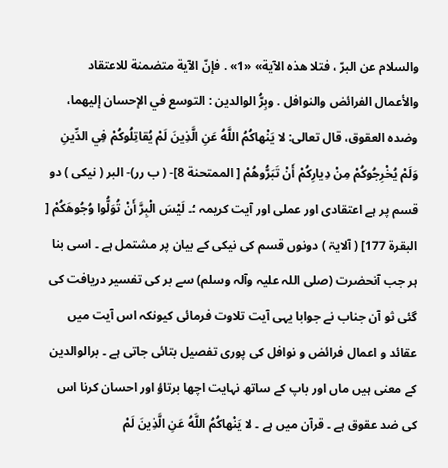والسلام عن البرّ ، فتلا هذه الآية» «1» . فإنّ الآية متضمنة للاعتقاد والأعمال الفرائض والنوافل . وبِرُّ الوالدین : التوسع في الإحسان إليهما، وضده العقوق، قال تعالی: لا يَنْهاكُمُ اللَّهُ عَنِ الَّذِينَ لَمْ يُقاتِلُوكُمْ فِي الدِّينِ وَلَمْ يُخْرِجُوكُمْ مِنْ دِيارِكُمْ أَنْ تَبَرُّوهُمْ [ الممتحنة 8]- ( ب رر)- البر ( نیکی ) دو قسم پر ہے اعتقادی اور عملی اور آیت کریمہ ؛۔ لَيْسَ الْبِرَّ أَنْ تُوَلُّوا وُجُوهَكُمْ [ البقرة 177] ( آلایۃ ) دونوں قسم کی نیکی کے بیان پر مشتمل ہے ۔ اسی بنا ہر جب آنحضرت (صلی اللہ علیہ وآلہ وسلم) سے بر کی تفسیر دریافت کی گئی ثو آن جناب نے جوابا یہی آیت تلاوت فرمائی کیونکہ اس آیت میں عقائد و اعمال فرائض و نوافل کی پوری تفصیل بتائی جاتی ہے ۔ برالوالدین کے معنی ہیں ماں اور باپ کے ساتھ نہایت اچھا برتاؤ اور احسان کرنا اس کی ضد عقوق ہے ۔ قرآن میں ہے ۔ لا يَنْهاكُمُ اللَّهُ عَنِ الَّذِينَ لَمْ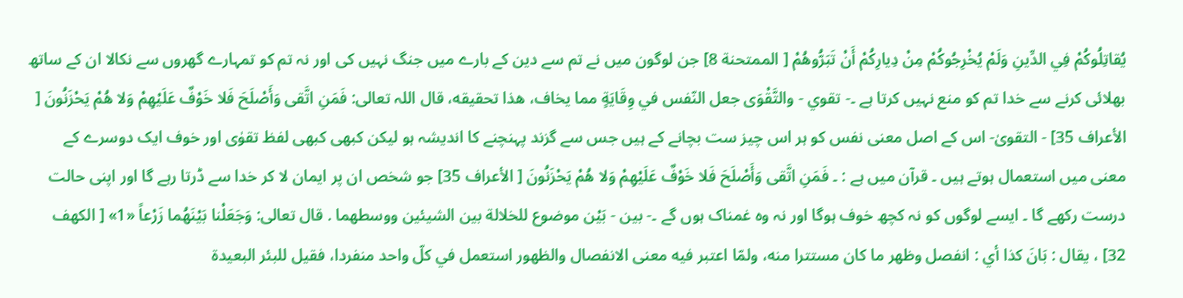يُقاتِلُوكُمْ فِي الدِّينِ وَلَمْ يُخْرِجُوكُمْ مِنْ دِيارِكُمْ أَنْ تَبَرُّوهُمْ [ الممتحنة 8] جن لوگون میں نے تم سے دین کے بارے میں جنگ نہیں کی اور نہ تم کو تمہارے گھروں سے نکالا ان کے ساتھ بھلائی کرنے سے خدا تم کو منع نہیں کرتا ہے ۔- تقوي - والتَّقْوَى جعل النّفس في وِقَايَةٍ مما يخاف، هذا تحقیقه، قال اللہ تعالی: فَمَنِ اتَّقى وَأَصْلَحَ فَلا خَوْفٌ عَلَيْهِمْ وَلا هُمْ يَحْزَنُونَ [ الأعراف 35] - التقویٰ- اس کے اصل معنی نفس کو ہر اس چیز ست بچانے کے ہیں جس سے گزند پہنچنے کا اندیشہ ہو لیکن کبھی کبھی لفظ تقوٰی اور خوف ایک دوسرے کے معنی میں استعمال ہوتے ہیں ۔ قرآن میں ہے : ۔ فَمَنِ اتَّقى وَأَصْلَحَ فَلا خَوْفٌ عَلَيْهِمْ وَلا هُمْ يَحْزَنُونَ [ الأعراف 35] جو شخص ان پر ایمان لا کر خدا سے ڈرتا رہے گا اور اپنی حالت درست رکھے گا ۔ ایسے لوگوں کو نہ کچھ خوف ہوگا اور نہ وہ غمناک ہوں گے ۔- بين - بَيْن موضوع للخلالة بين الشيئين ووسطهما . قال تعالی: وَجَعَلْنا بَيْنَهُما زَرْعاً «1» [ الكهف 32] ، يقال : بَانَ كذا أي : انفصل وظهر ما کان مستترا منه، ولمّا اعتبر فيه معنی الانفصال والظهور استعمل في كلّ واحد منفردا، فقیل للبئر البعیدة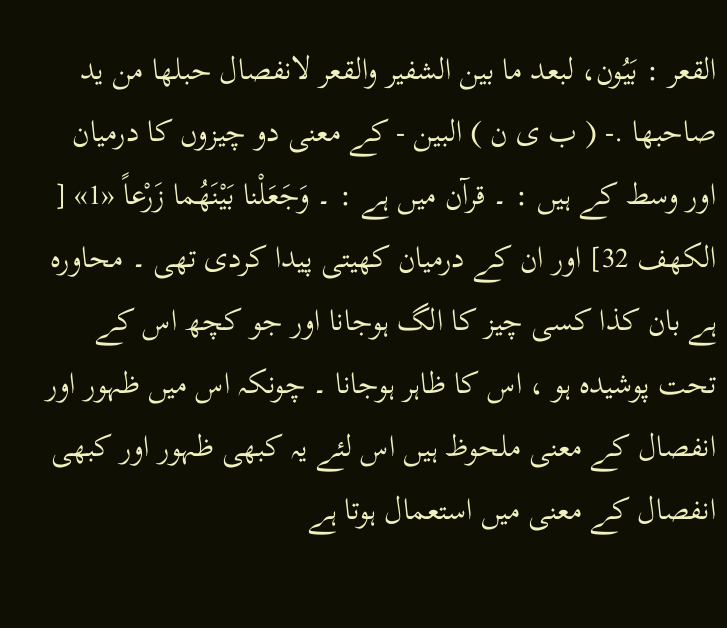القعر : بَيُون، لبعد ما بين الشفیر والقعر لانفصال حبلها من يد صاحبها .- ( ب ی ن ) البین - کے معنی دو چیزوں کا درمیان اور وسط کے ہیں : ۔ قرآن میں ہے : ۔ وَجَعَلْنا بَيْنَهُما زَرْعاً «1» [ الكهف 32] اور ان کے درمیان کھیتی پیدا کردی تھی ۔ محاورہ ہے بان کذا کسی چیز کا الگ ہوجانا اور جو کچھ اس کے تحت پوشیدہ ہو ، اس کا ظاہر ہوجانا ۔ چونکہ اس میں ظہور اور انفصال کے معنی ملحوظ ہیں اس لئے یہ کبھی ظہور اور کبھی انفصال کے معنی میں استعمال ہوتا ہے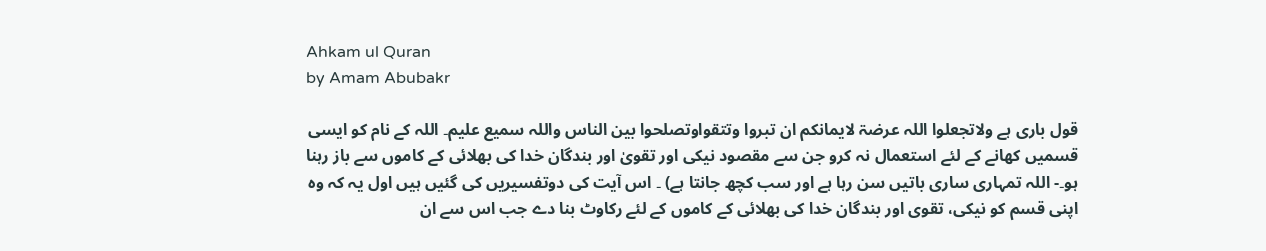Ahkam ul Quran
by Amam Abubakr

قول باری ہے ولاتجعلوا اللہ عرضۃ لایمانکم ان تبروا وتتقواوتصلحوا بین الناس واللہ سمیع علیم۔ اللہ کے نام کو ایسی قسمیں کھانے کے لئے استعمال نہ کرو جن سے مقصود نیکی اور تقویٰ اور بندگان خدا کی بھلائی کے کاموں سے باز رہنا ہو۔- اللہ تمہاری ساری باتیں سن رہا ہے اور سب کچھ جانتا ہے) ۔ اس آیت کی دوتفسیریں کی گئیں ہیں اول یہ کہ وہ اپنی قسم کو نیکی، تقوی اور بندگان خدا کی بھلائی کے کاموں کے لئے رکاوٹ بنا دے جب اس سے ان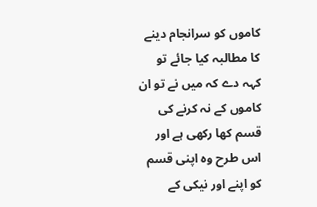کاموں کو سرانجام دینے کا مطالبہ کیا جائے تو کہہ دے کہ میں نے تو ان کاموں کے نہ کرنے کی قسم کھا رکھی ہے اور اس طرح وہ اپنی قسم کو اپنے اور نیکی کے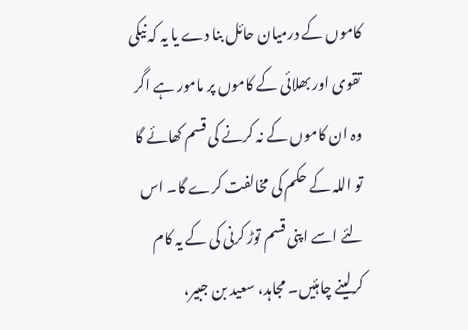کاموں کے درمیان حائل بنا دے یا یہ کہ نیکی تقوی اور بھلائی کے کاموں پر مامور ہے اگر وہ ان کاموں کے نہ کرنے کی قسم کھائے گا تو اللہ کے حکم کی مخالفت کرے گا۔ اس لئے اسے اپنی قسم توڑ کرنی کی کے یہ کام کرلینے چاہئیں۔ مجاہد، سعید بن جبیر،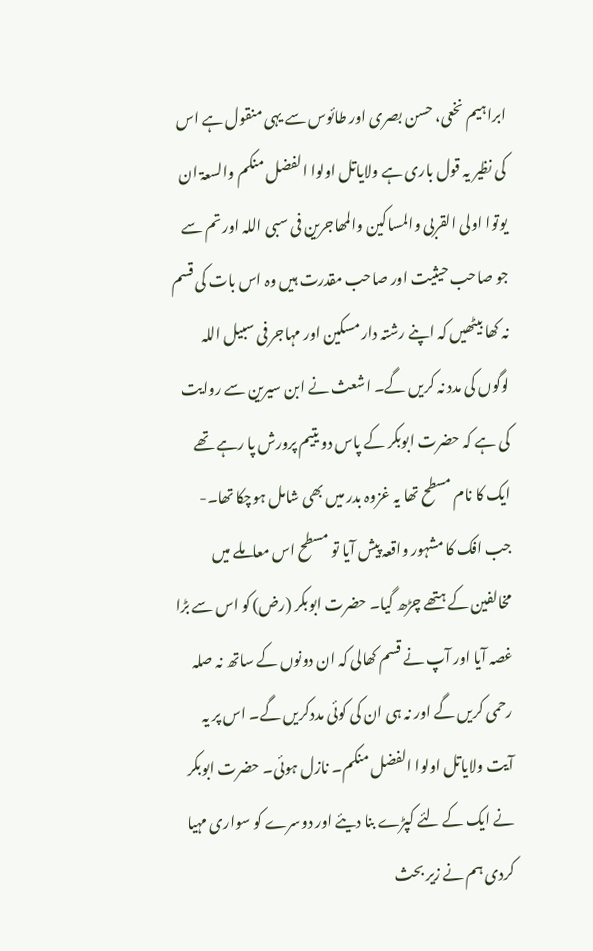ابراہیم نخعی، حسن بصری اور طائوس سے یہی منقول ہے اس کی نظیر یہ قول باری ہے ولایاتل اولوا الفضل منکم والسعۃ ان یوتوا اولی القربی والمساکین والمھاجرین فی سبی اللہ اور تم سے جو صاحب حیثیت اور صاحب مقدرت ہیں وہ اس بات کی قسم نہ کھا بیٹھیں کہ اپنے رشتہ دار مسکین اور مہاجر فی سبیل اللہ لوگوں کی مدد نہ کریں گے۔ اشعث نے ابن سیرین سے روایت کی ہے کہ حضرت ابوبکر کے پاس دو یتیم پرورش پا رہے تھے ایک کا نام مسطح تھا یہ غزوہ بدر میں بھی شامل ہوچکا تھا۔- جب افک کا مشہور واقعہ پیش آیا تو مسطح اس معاملے میں مخالفین کے ہتھے چڑھ گیا۔ حضرت ابوبکر (رض) کو اس سے بڑا غصہ آیا اور آپ نے قسم کھالی کہ ان دونوں کے ساتھ نہ صلہ رحمی کریں گے اور نہ ہی ان کی کوئی مددکریں گے۔ اس پر یہ آیت ولایاتل اولوا الفضل منکم۔ نازل ہوئی۔ حضرت ابوبکر نے ایک کے لئے کپڑے بنا دیئے اور دوسرے کو سواری مہیا کردی ہم نے زیر بحث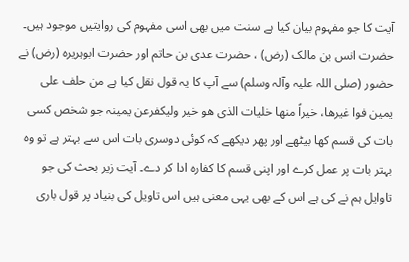آیت کا جو مفہوم بیان کیا ہے سنت میں بھی اسی مفہوم کی روایتیں موجود ہیں۔ حضرت انس بن مالک (رض) ، حضرت عدی بن حاتم اور حضرت ابوہریرہ (رض) نے حضور (صلی اللہ علیہ وآلہ وسلم) سے آپ کا یہ قول نقل کیا ہے من حلف علی یمین فوا غیرھا، خیراً منھا خلیات الذی ھو خیر ولیکفرعن یمینہ جو شخص کسی بات کی قسم کھا بیٹھے اور پھر دیکھے کہ کوئی دوسری بات اس سے بہتر ہے تو وہ بہتر بات پر عمل کرے اور اپنی قسم کا کفارہ ادا کر دے۔ آیت زیر بحث کی جو تاوایل ہم نے کی ہے اس کے بھی یہی معنی ہیں اس تاویل کی بنیاد پر قول باری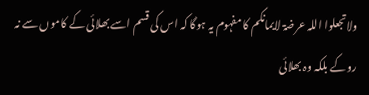ولاتجعلوا اللہ عرضۃ لایمانکم کا مفہوم یہ ہوگا کہ اس کی قسم اسے بھلائی کے کاموں سے نہ روکے بلکہ وہ بھلائی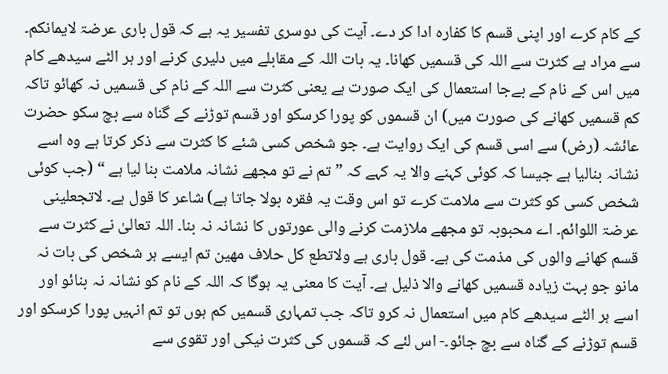کے کام کرے اور اپنی قسم کا کفارہ ادا کر دے۔ آیت کی دوسری تفسیر یہ ہے کہ قول باری عرضۃ لایمانکم۔ سے مراد ہے کثرت سے اللہ کی قسمیں کھانا۔ یہ بات اللہ کے مقابلے میں دلیری کرنے اور ہر الٹے سیدھے کام میں اس کے نام کے بےجا استعمال کی ایک صورت ہے یعنی کثرت سے اللہ کے نام کی قسمیں نہ کھائو تاکہ کم قسمیں کھانے کی صورت میں) ان قسموں کو پورا کرسکو اور قسم توڑنے کے گناہ سے بچ سکو حضرت عائشہ (رض) سے اسی قسم کی ایک روایت ہے۔ جو شخص کسی شئے کا کثرت سے ذکر کرتا ہے وہ اسے نشانہ بنالیا ہے جیسا کہ کوئی کہنے والا یہ کہے کہ ” تم نے تو مجھے نشانہ ملامت بنا لیا ہے “ (جب کوئی شخص کسی کو کثرت سے ملامت کرے تو اس وقت یہ فقرہ بولا جاتا ہے) شاعر کا قول ہے۔ لاتجعلینی عرضۃ اللوائم۔ اے محبوبہ تو مجھے ملازمت کرنے والی عورتوں کا نشانہ نہ بنا۔ اللہ تعالیٰ نے کثرت سے قسم کھانے والوں کی مذمت کی ہے۔ قول باری ہے ولاتطع کل حلاف مھین تم ایسے ہر شخص کی بات نہ مانو جو بہت زیادہ قسمیں کھانے والا ذلیل ہے۔ آیت کا معنی یہ ہوگا کہ اللہ کے نام کو نشانہ نہ بنائو اور اسے ہر الٹے سیدھے کام میں استعمال نہ کرو تاکہ جب تمہاری قسمیں کم ہوں تو تم انہیں پورا کرسکو اور قسم توڑنے کے گناہ سے بچ جائو۔- اس لئے کہ قسموں کی کثرت نیکی اور تقوی سے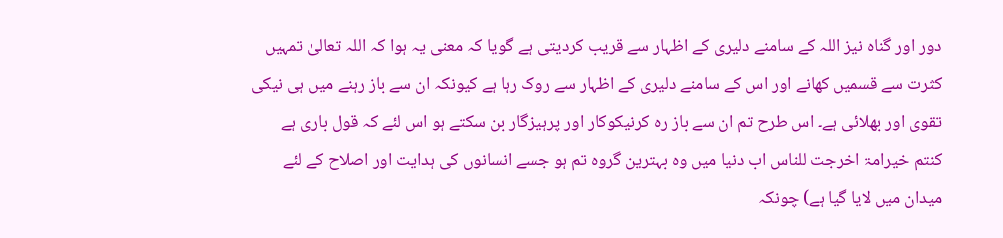دور اور گناہ نیز اللہ کے سامنے دلیری کے اظہار سے قریب کردیتی ہے گویا کہ معنی یہ ہوا کہ اللہ تعالیٰ تمہیں کثرت سے قسمیں کھانے اور اس کے سامنے دلیری کے اظہار سے روک رہا ہے کیونکہ ان سے باز رہنے میں ہی نیکی تقوی اور بھلائی ہے۔ اس طرح تم ان سے باز رہ کرنیکوکار اور پرہیزگار بن سکتے ہو اس لئے کہ قول باری ہے کنتم خیرامۃ اخرجت للناس اب دنیا میں وہ بہترین گروہ تم ہو جسے انسانوں کی ہدایت اور اصلاح کے لئے میدان میں لایا گیا ہے) چونکہ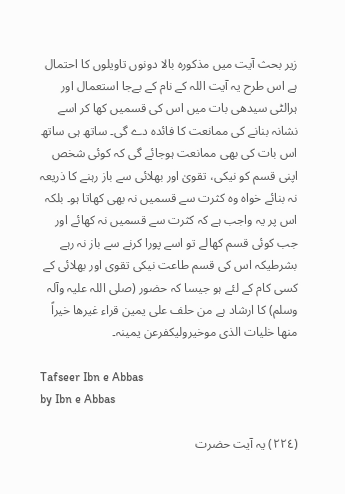زیر بحث آیت میں مذکورہ بالا دونوں تاویلوں کا احتمال ہے اس طرح یہ آیت اللہ کے نام کے بےجا استعمال اور ہرالٹی سیدھی بات میں اس کی قسمیں کھا کر اسے نشانہ بنانے کی ممانعت کا فائدہ دے گی۔ ساتھ ہی ساتھ اس بات کی بھی ممانعت ہوجائے گی کہ کوئی شخص اپنی قسم کو نیکی، تقویٰ اور بھلائی سے باز رہنے کا ذریعہ نہ بنائے خواہ وہ کثرت سے قسمیں نہ بھی کھاتا ہو۔ بلکہ اس پر یہ واجب ہے کہ کثرت سے قسمیں نہ کھائے اور جب کوئی قسم کھالے تو اسے پورا کرنے سے باز نہ رہے بشرطیکہ اس کی قسم طاعت نیکی تقوی اور بھلائی کے کسی کام کے لئے ہو جیسا کہ حضور (صلی اللہ علیہ وآلہ وسلم) کا ارشاد ہے من حلف علی یمین قراء غیرھا خیراً منھا خلیات الذی موخیرولیکفرعن یمینہ۔

Tafseer Ibn e Abbas
by Ibn e Abbas

(٢٢٤) یہ آیت حضرت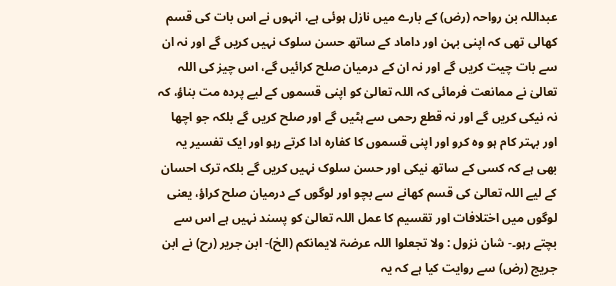عبداللہ بن رواحہ (رض) کے بارے میں نازل ہوئی ہے، انہوں نے اس بات کی قسم کھالی تھی کہ اپنی بہن اور داماد کے ساتھ حسن سلوک نہیں کریں گے اور نہ ان سے بات چیت کریں گے اور نہ ان کے درمیان صلح کرائیں گے، اس چیز کی اللہ تعالیٰ نے ممانعت فرمائی کہ اللہ تعالیٰ کو اپنی قسموں کے لیے پردہ مت بناؤ، کہ نہ نیکی کریں گے اور نہ قطع رحمی سے ہٹیں گے اور صلح کریں گے بلکہ جو اچھا اور بہتر کام ہو وہ کرو اور اپنی قسموں کا کفارہ ادا کرتے رہو اور ایک تفسیر یہ بھی ہے کہ کسی کے ساتھ نیکی اور حسن سلوک نہیں کریں گے بلکہ ترک احسان کے لیے اللہ تعالیٰ کی قسم کھانے سے بچو اور لوگوں کے درمیان صلح کراؤ، یعنی لوگوں میں اختلافات اور تقسیم کا عمل اللہ تعالیٰ کو پسند نہیں ہے اس سے بچتے رہو۔- شان نزول : ولا تجعلوا اللہ عرضۃ لایمانکم (الخ)- ابن جریر (رح) نے ابن جریج (رض) سے روایت کیا ہے کہ یہ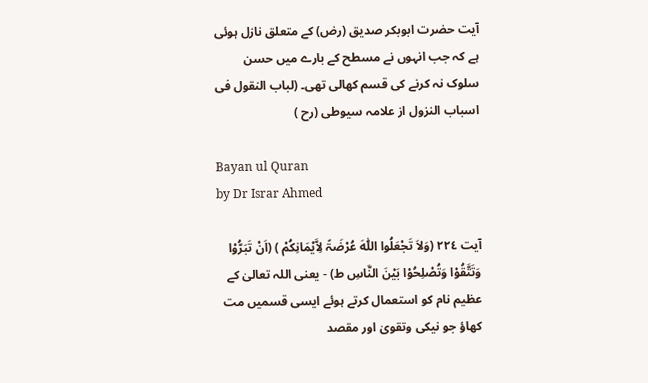آیت حضرت ابوبکر صدیق (رض) کے متعلق نازل ہوئی ہے کہ جب انہوں نے مسطح کے بارے میں حسن سلوک نہ کرنے کی قسم کھالی تھی۔ (لباب النقول فی اسباب النزول از علامہ سیوطی (رح )

Bayan ul Quran
by Dr Israr Ahmed

آیت ٢٢٤ (وَلاَ تَجْعَلُوا اللّٰہَ عُرْضَۃً لِاَّیْمَانِکُمْ ) (اَنْ تَبَرُّوْا وَتَتَّقُوْا وَتُصْلِحُوْا بَیْنَ النَّاسِ ط) - یعنی اللہ تعالیٰ کے عظیم نام کو استعمال کرتے ہوئے ایسی قسمیں مت کھاؤ جو نیکی وتقویٰ اور مقصد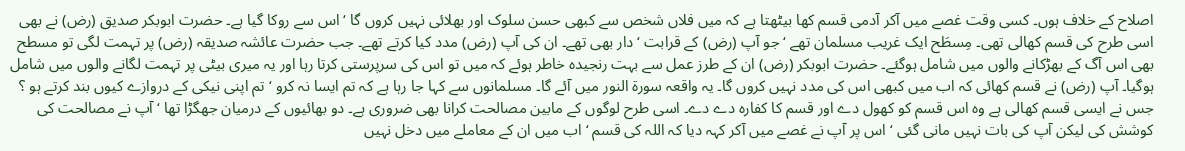اصلاح کے خلاف ہوں۔ کسی وقت غصے میں آکر آدمی قسم کھا بیٹھتا ہے کہ میں فلاں شخص سے کبھی حسن سلوک اور بھلائی نہیں کروں گا ‘ اس سے روکا گیا ہے۔ حضرت ابوبکر صدیق (رض) نے بھی اسی طرح کی قسم کھالی تھی۔ مِسطَح ایک غریب مسلمان تھے ‘ جو آپ (رض) کے قرابت ‘ دار بھی تھے۔ ان کی آپ (رض) مدد کیا کرتے تھے۔ جب حضرت عائشہ صدیقہ (رض) پر تہمت لگی تو مسطح بھی اس آگ کے بھڑکانے والوں میں شامل ہوگئے۔ حضرت ابوبکر (رض) ان کے طرز عمل سے بہت رنجیدہ خاطر ہوئے کہ میں تو اس کی سرپرستی کرتا رہا اور یہ میری بیٹی پر تہمت لگانے والوں میں شامل ہوگیا۔ آپ (رض) نے قسم کھائی کہ اب میں کبھی اس کی مدد نہیں کروں گا۔ یہ واقعہ سورة النور میں آئے گا۔ مسلمانوں سے کہا جا رہا ہے کہ تم ایسا نہ کرو ‘ تم اپنی نیکی کے دروازے کیوں بند کرتے ہو ؟ جس نے ایسی قسم کھالی ہے وہ اس قسم کو کھول دے اور قسم کا کفارہ دے دے۔ اسی طرح لوگوں کے مابین مصالحت کرانا بھی ضروری ہے۔ دو بھائیوں کے درمیان جھگڑا تھا ‘ آپ نے مصالحت کی کوشش کی لیکن آپ کی بات نہیں مانی گئی ‘ اس پر آپ نے غصے میں آکر کہہ دیا کہ اللہ کی قسم ‘ اب میں ان کے معاملے میں دخل نہیں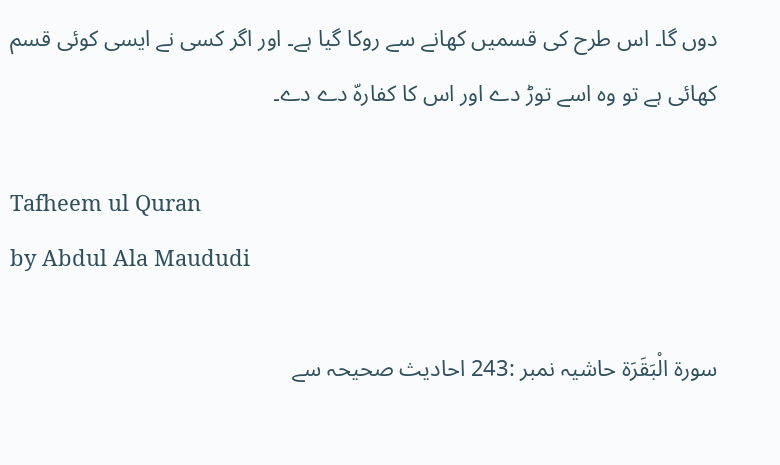دوں گا۔ اس طرح کی قسمیں کھانے سے روکا گیا ہے۔ اور اگر کسی نے ایسی کوئی قسم کھائی ہے تو وہ اسے توڑ دے اور اس کا کفارہّ دے دے۔

Tafheem ul Quran
by Abdul Ala Maududi

سورة الْبَقَرَة حاشیہ نمبر :243 احادیث صحیحہ سے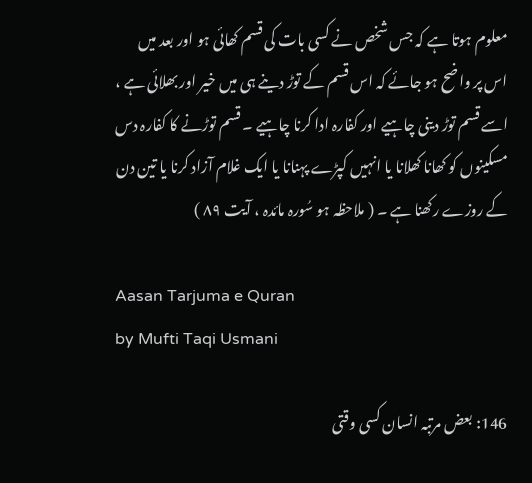معلوم ہوتا ہے کہ جس شخص نے کسی بات کی قسم کھائی ہو اور بعد میں اس پر واضح ہو جائے کہ اس قسم کے توڑ دینے ہی میں خیر اور بھلائی ہے ، اسے قسم توڑ دینی چاہیے اور کفارہ ادا کرنا چاہیے ۔ قسم توڑنے کا کفارہ دس مسکینوں کو کھانا کھلانا یا انہیں کپڑے پہنانا یا ایک غلام آزاد کرنا یا تین دن کے روزے رکھنا ہے ۔ ( ملاحظہ ہو سُورہ مائدہ ، آیت ۸۹ )

Aasan Tarjuma e Quran
by Mufti Taqi Usmani

146: بعض مرتبہ انسان کسی وقتی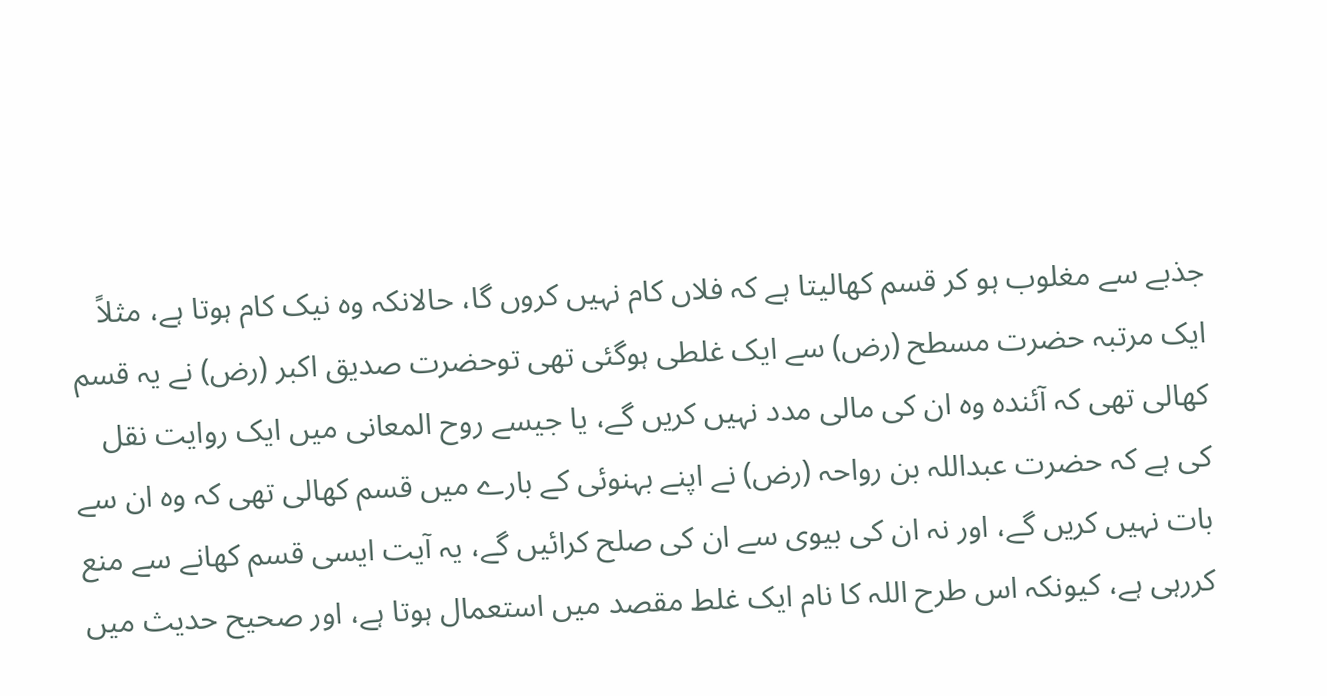جذبے سے مغلوب ہو کر قسم کھالیتا ہے کہ فلاں کام نہیں کروں گا، حالانکہ وہ نیک کام ہوتا ہے، مثلاً ایک مرتبہ حضرت مسطح (رض) سے ایک غلطی ہوگئی تھی توحضرت صدیق اکبر (رض) نے یہ قسم کھالی تھی کہ آئندہ وہ ان کی مالی مدد نہیں کریں گے، یا جیسے روح المعانی میں ایک روایت نقل کی ہے کہ حضرت عبداللہ بن رواحہ (رض) نے اپنے بہنوئی کے بارے میں قسم کھالی تھی کہ وہ ان سے بات نہیں کریں گے، اور نہ ان کی بیوی سے ان کی صلح کرائیں گے، یہ آیت ایسی قسم کھانے سے منع کررہی ہے، کیونکہ اس طرح اللہ کا نام ایک غلط مقصد میں استعمال ہوتا ہے، اور صحیح حدیث میں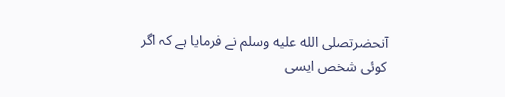آنحضرتصلى الله عليه وسلم نے فرمایا ہے کہ اگر کوئی شخص ایسی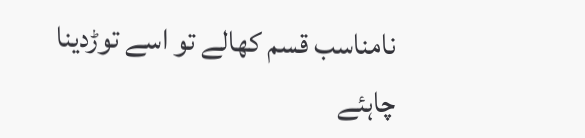نامناسب قسم کھالے تو اسے توڑدینا چاہئے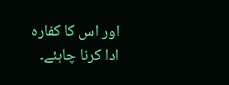اور اس کا کفارہ ادا کرنا چاہئے۔